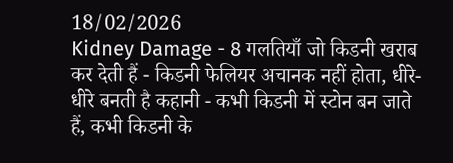18/02/2026
Kidney Damage - 8 गलतियाँ जो किडनी खराब कर देती हैं - किडनी फेलियर अचानक नहीं होता, धीरे-धीरे बनती है कहानी - कभी किडनी में स्टोन बन जाते हैं, कभी किडनी के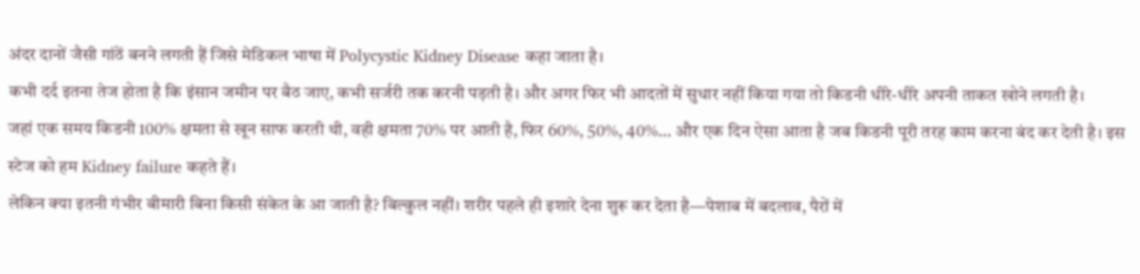अंदर दानों जैसी गांठें बनने लगती हैं जिसे मेडिकल भाषा में Polycystic Kidney Disease कहा जाता है।
कभी दर्द इतना तेज होता है कि इंसान जमीन पर बैठ जाए, कभी सर्जरी तक करनी पड़ती है। और अगर फिर भी आदतों में सुधार नहीं किया गया तो किडनी धीरे-धीरे अपनी ताकत खोने लगती है।
जहां एक समय किडनी 100% क्षमता से खून साफ करती थी, वही क्षमता 70% पर आती है, फिर 60%, 50%, 40%… और एक दिन ऐसा आता है जब किडनी पूरी तरह काम करना बंद कर देती है। इस स्टेज को हम Kidney failure कहते हैं।
लेकिन क्या इतनी गंभीर बीमारी बिना किसी संकेत के आ जाती है? बिल्कुल नहीं। शरीर पहले ही इशारे देना शुरू कर देता है—पेशाब में बदलाव, पैरों में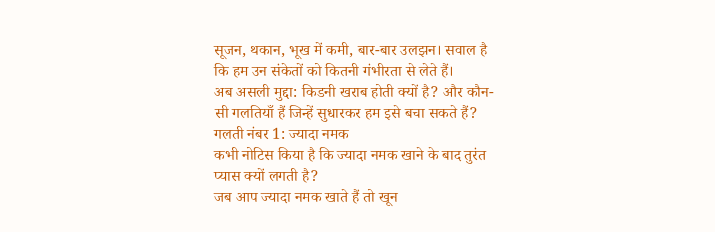सूजन, थकान, भूख में कमी, बार-बार उलझन। सवाल है कि हम उन संकेतों को कितनी गंभीरता से लेते हैं।
अब असली मुद्दा: किडनी खराब होती क्यों है? और कौन-सी गलतियाँ हैं जिन्हें सुधारकर हम इसे बचा सकते हैं?
गलती नंबर 1: ज्यादा नमक
कभी नोटिस किया है कि ज्यादा नमक खाने के बाद तुरंत प्यास क्यों लगती है?
जब आप ज्यादा नमक खाते हैं तो खून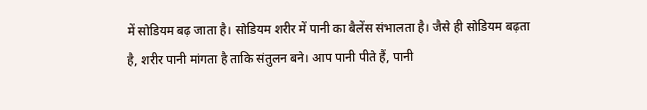में सोडियम बढ़ जाता है। सोडियम शरीर में पानी का बैलेंस संभालता है। जैसे ही सोडियम बढ़ता है, शरीर पानी मांगता है ताकि संतुलन बने। आप पानी पीते हैं, पानी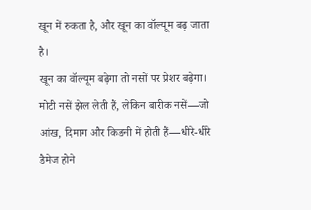खून में रुकता है, और खून का वॉल्यूम बढ़ जाता है।
खून का वॉल्यूम बढ़ेगा तो नसों पर प्रेशर बढ़ेगा। मोटी नसें झेल लेती हैं, लेकिन बारीक नसें—जो आंख, दिमाग और किडनी में होती हैं—धीरे-धीरे डैमेज होने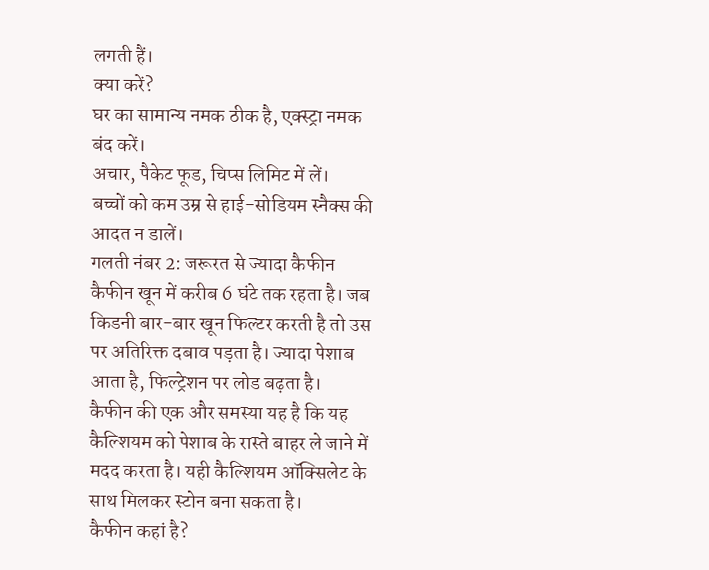लगती हैं।
क्या करें?
घर का सामान्य नमक ठीक है, एक्स्ट्रा नमक बंद करें।
अचार, पैकेट फूड, चिप्स लिमिट में लें।
बच्चों को कम उम्र से हाई-सोडियम स्नैक्स की आदत न डालें।
गलती नंबर 2: जरूरत से ज्यादा कैफीन
कैफीन खून में करीब 6 घंटे तक रहता है। जब किडनी बार-बार खून फिल्टर करती है तो उस पर अतिरिक्त दबाव पड़ता है। ज्यादा पेशाब आता है, फिल्ट्रेशन पर लोड बढ़ता है।
कैफीन की एक और समस्या यह है कि यह कैल्शियम को पेशाब के रास्ते बाहर ले जाने में मदद करता है। यही कैल्शियम ऑक्सिलेट के साथ मिलकर स्टोन बना सकता है।
कैफीन कहां है?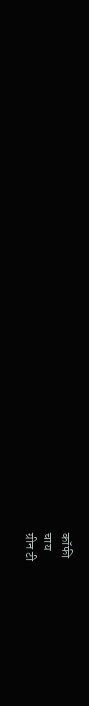कॉफी
चाय
ग्रीन टी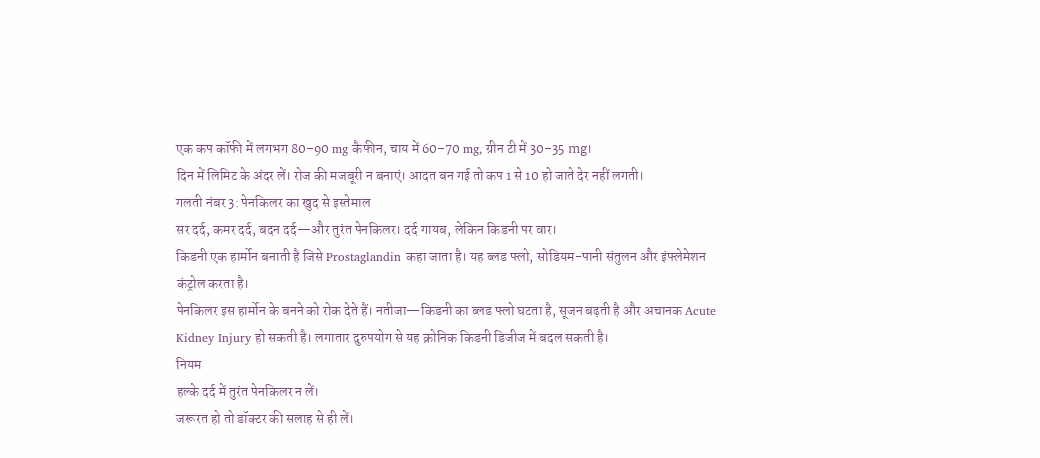एक कप कॉफी में लगभग 80–90 mg कैफीन, चाय में 60–70 mg, ग्रीन टी में 30–35 mg।
दिन में लिमिट के अंदर लें। रोज की मजबूरी न बनाएं। आदत बन गई तो कप 1 से 10 हो जाते देर नहीं लगती।
गलती नंबर 3: पेनकिलर का खुद से इस्तेमाल
सर दर्द, कमर दर्द, बदन दर्द—और तुरंत पेनकिलर। दर्द गायब, लेकिन किडनी पर वार।
किडनी एक हार्मोन बनाती है जिसे Prostaglandin कहा जाता है। यह ब्लड फ्लो, सोडियम-पानी संतुलन और इंफ्लेमेशन कंट्रोल करता है।
पेनकिलर इस हार्मोन के बनने को रोक देते हैं। नतीजा—किडनी का ब्लड फ्लो घटता है, सूजन बढ़ती है और अचानक Acute Kidney Injury हो सकती है। लगातार दुरुपयोग से यह क्रोनिक किडनी डिजीज में बदल सकती है।
नियम
हल्के दर्द में तुरंत पेनकिलर न लें।
जरूरत हो तो डॉक्टर की सलाह से ही लें।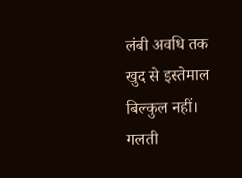लंबी अवधि तक खुद से इस्तेमाल बिल्कुल नहीं।
गलती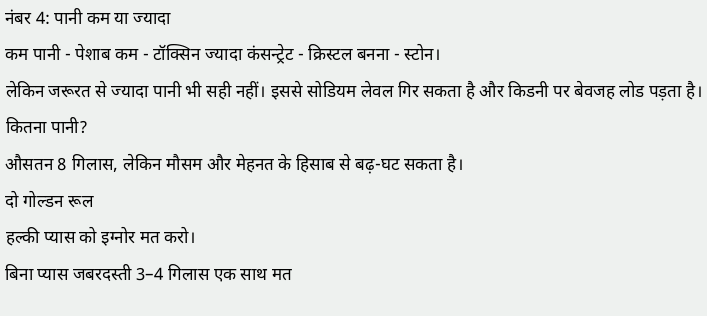नंबर 4: पानी कम या ज्यादा
कम पानी - पेशाब कम - टॉक्सिन ज्यादा कंसन्ट्रेट - क्रिस्टल बनना - स्टोन।
लेकिन जरूरत से ज्यादा पानी भी सही नहीं। इससे सोडियम लेवल गिर सकता है और किडनी पर बेवजह लोड पड़ता है।
कितना पानी?
औसतन 8 गिलास, लेकिन मौसम और मेहनत के हिसाब से बढ़-घट सकता है।
दो गोल्डन रूल
हल्की प्यास को इग्नोर मत करो।
बिना प्यास जबरदस्ती 3–4 गिलास एक साथ मत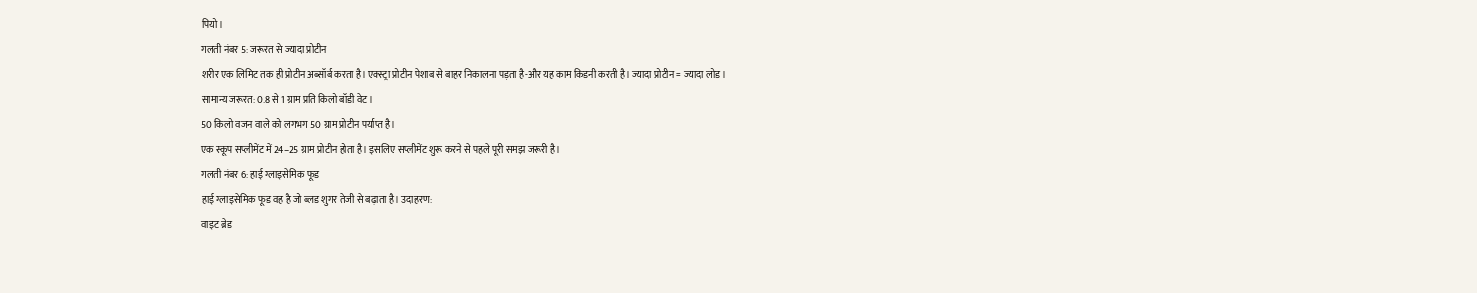पियो।
गलती नंबर 5: जरूरत से ज्यादा प्रोटीन
शरीर एक लिमिट तक ही प्रोटीन अब्सॉर्ब करता है। एक्स्ट्रा प्रोटीन पेशाब से बाहर निकालना पड़ता है-और यह काम किडनी करती है। ज्यादा प्रोटीन = ज्यादा लोड।
सामान्य जरूरत: 0.8 से 1 ग्राम प्रति किलो बॉडी वेट।
50 किलो वजन वाले को लगभग 50 ग्राम प्रोटीन पर्याप्त है।
एक स्कूप सप्लीमेंट में 24–25 ग्राम प्रोटीन होता है। इसलिए सप्लीमेंट शुरू करने से पहले पूरी समझ जरूरी है।
गलती नंबर 6: हाई ग्लाइसेमिक फूड
हाई ग्लाइसेमिक फूड वह है जो ब्लड शुगर तेजी से बढ़ाता है। उदाहरण:
वाइट ब्रेड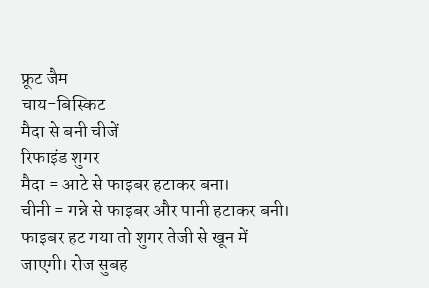फ्रूट जैम
चाय-बिस्किट
मैदा से बनी चीजें
रिफाइंड शुगर
मैदा = आटे से फाइबर हटाकर बना।
चीनी = गन्ने से फाइबर और पानी हटाकर बनी।
फाइबर हट गया तो शुगर तेजी से खून में जाएगी। रोज सुबह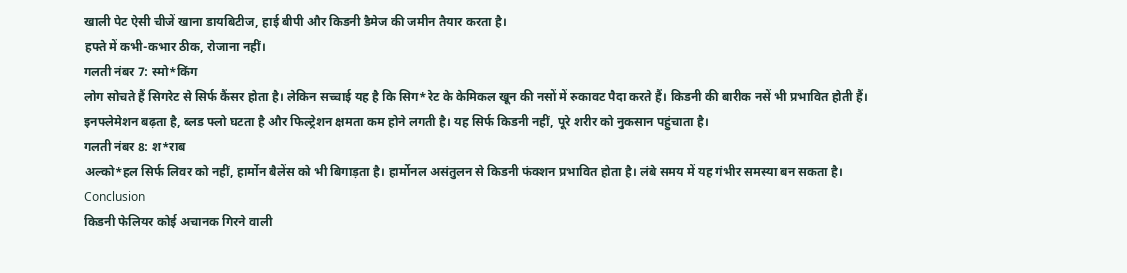खाली पेट ऐसी चीजें खाना डायबिटीज, हाई बीपी और किडनी डैमेज की जमीन तैयार करता है।
हफ्ते में कभी-कभार ठीक, रोजाना नहीं।
गलती नंबर 7: स्मो*किंग
लोग सोचते हैं सिगरेट से सिर्फ कैंसर होता है। लेकिन सच्चाई यह है कि सिग*रेट के केमिकल खून की नसों में रुकावट पैदा करते हैं। किडनी की बारीक नसें भी प्रभावित होती हैं।
इनफ्लेमेशन बढ़ता है, ब्लड फ्लो घटता है और फिल्ट्रेशन क्षमता कम होने लगती है। यह सिर्फ किडनी नहीं, पूरे शरीर को नुकसान पहुंचाता है।
गलती नंबर 8: श*राब
अल्को*हल सिर्फ लिवर को नहीं, हार्मोन बैलेंस को भी बिगाड़ता है। हार्मोनल असंतुलन से किडनी फंक्शन प्रभावित होता है। लंबे समय में यह गंभीर समस्या बन सकता है।
Conclusion
किडनी फेलियर कोई अचानक गिरने वाली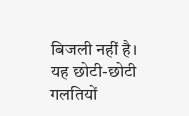बिजली नहीं है। यह छोटी-छोटी गलतियों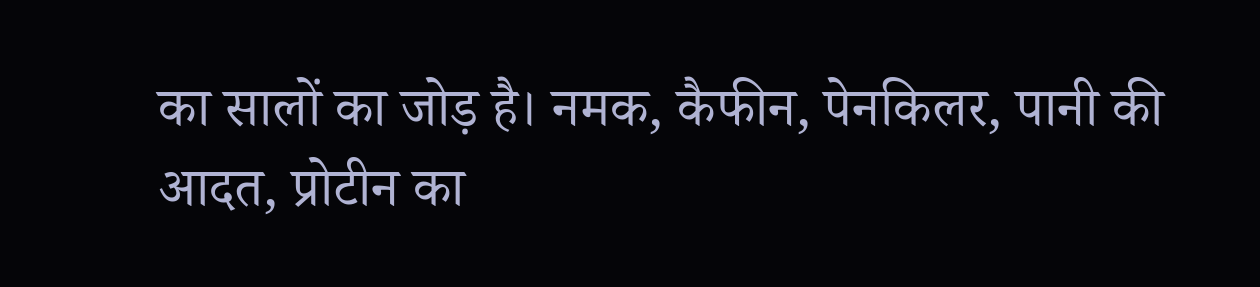का सालों का जोड़ है। नमक, कैफीन, पेनकिलर, पानी की आदत, प्रोटीन का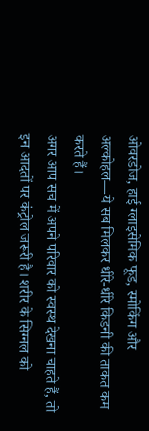ओवरडोज, हाई ग्लाइसेमिक फूड, स्मोकिंग और अल्कोहल—ये सब मिलकर धीरे-धीरे किडनी की ताकत कम करते हैं।
अगर आप सच में अपने परिवार को स्वस्थ देखना चाहते हैं, तो इन आदतों पर कंट्रोल जरूरी है। शरीर के सिग्नल को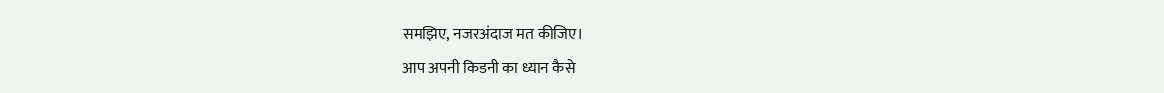समझिए, नजरअंदाज मत कीजिए।
आप अपनी किडनी का ध्यान कैसे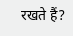रखते हैं?